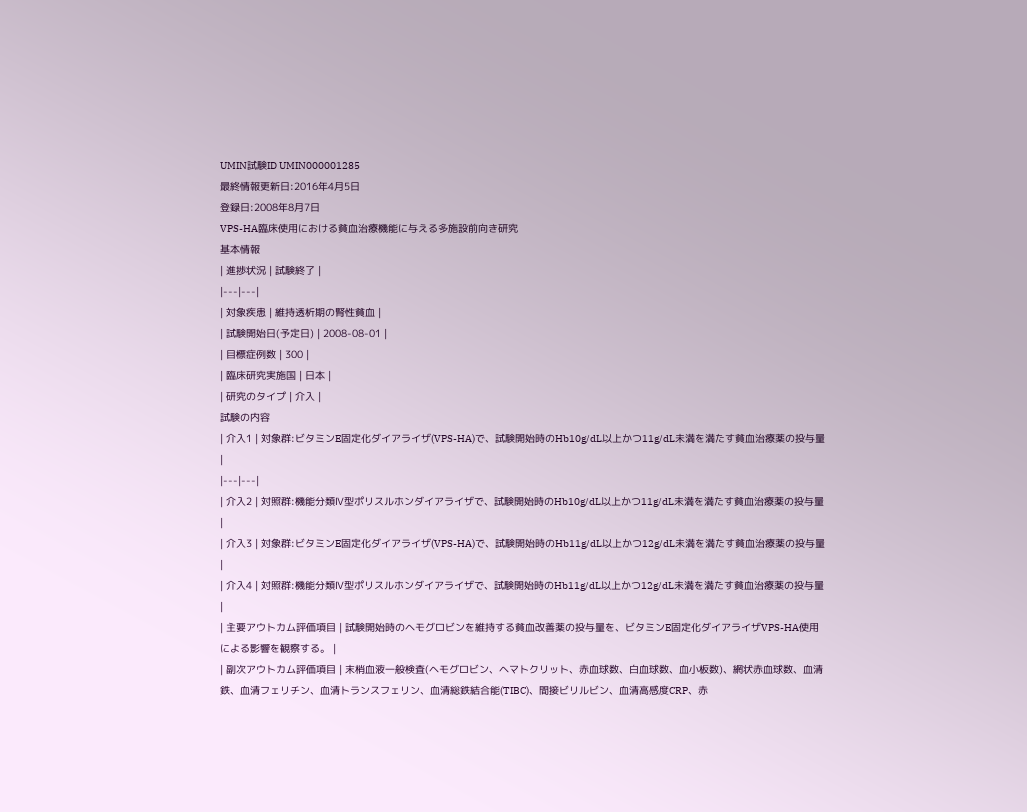UMIN試験ID UMIN000001285
最終情報更新日:2016年4月5日
登録日:2008年8月7日
VPS-HA臨床使用における貧血治療機能に与える多施設前向き研究
基本情報
| 進捗状況 | 試験終了 |
|---|---|
| 対象疾患 | 維持透析期の腎性貧血 |
| 試験開始日(予定日) | 2008-08-01 |
| 目標症例数 | 300 |
| 臨床研究実施国 | 日本 |
| 研究のタイプ | 介入 |
試験の内容
| 介入1 | 対象群:ビタミンE固定化ダイアライザ(VPS-HA)で、試験開始時のHb10g/dL以上かつ11g/dL未満を満たす貧血治療薬の投与量 |
|---|---|
| 介入2 | 対照群:機能分類Ⅳ型ポリスルホンダイアライザで、試験開始時のHb10g/dL以上かつ11g/dL未満を満たす貧血治療薬の投与量 |
| 介入3 | 対象群:ビタミンE固定化ダイアライザ(VPS-HA)で、試験開始時のHb11g/dL以上かつ12g/dL未満を満たす貧血治療薬の投与量 |
| 介入4 | 対照群:機能分類Ⅳ型ポリスルホンダイアライザで、試験開始時のHb11g/dL以上かつ12g/dL未満を満たす貧血治療薬の投与量 |
| 主要アウトカム評価項目 | 試験開始時のヘモグロビンを維持する貧血改善薬の投与量を、ビタミンE固定化ダイアライザVPS-HA使用による影響を観察する。 |
| 副次アウトカム評価項目 | 末梢血液一般検査(ヘモグロビン、ヘマトクリット、赤血球数、白血球数、血小板数)、網状赤血球数、血清鉄、血清フェリチン、血清トランスフェリン、血清総鉄結合能(TIBC)、間接ビリルビン、血清高感度CRP、赤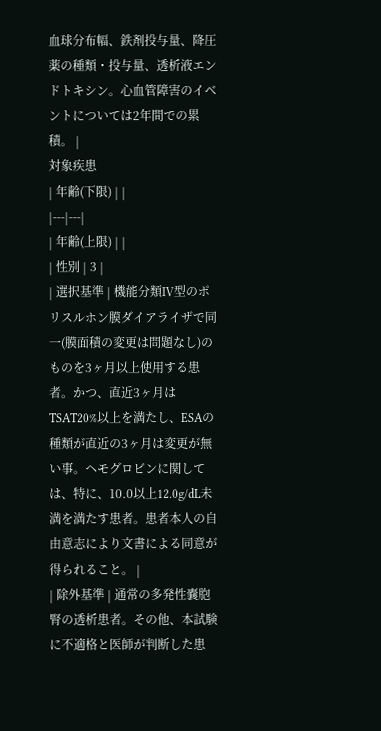血球分布幅、鉄剤投与量、降圧薬の種類・投与量、透析液エンドトキシン。心血管障害のイベントについては2年間での累積。 |
対象疾患
| 年齢(下限) | |
|---|---|
| 年齢(上限) | |
| 性別 | 3 |
| 選択基準 | 機能分類Ⅳ型のポリスルホン膜ダイアライザで同一(膜面積の変更は問題なし)のものを3ヶ月以上使用する患者。かつ、直近3ヶ月はTSAT20%以上を満たし、ESAの種類が直近の3ヶ月は変更が無い事。ヘモグロビンに関しては、特に、10.0以上12.0g/dL未満を満たす患者。患者本人の自由意志により文書による同意が得られること。 |
| 除外基準 | 通常の多発性嚢胞腎の透析患者。その他、本試験に不適格と医師が判断した患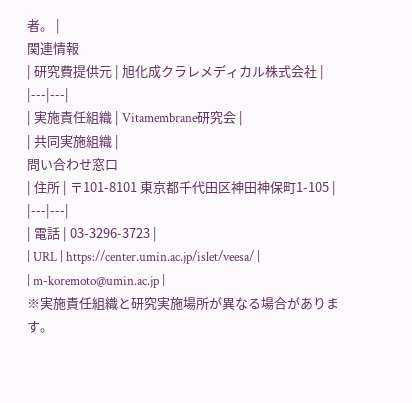者。 |
関連情報
| 研究費提供元 | 旭化成クラレメディカル株式会社 |
|---|---|
| 実施責任組織 | Vitamembrane研究会 |
| 共同実施組織 |
問い合わせ窓口
| 住所 | 〒101-8101 東京都千代田区神田神保町1-105 |
|---|---|
| 電話 | 03-3296-3723 |
| URL | https://center.umin.ac.jp/islet/veesa/ |
| m-koremoto@umin.ac.jp |
※実施責任組織と研究実施場所が異なる場合があります。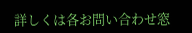詳しくは各お問い合わせ窓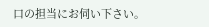口の担当にお伺い下さい。